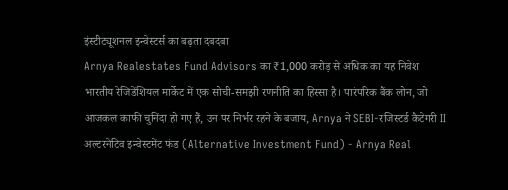इंस्टीट्यूशनल इन्वेस्टर्स का बढ़ता दबदबा
Arnya Realestates Fund Advisors का ₹1,000 करोड़ से अधिक का यह निवेश भारतीय रेजिडेंशियल मार्केट में एक सोची-समझी रणनीति का हिस्सा है। पारंपरिक बैंक लोन, जो आजकल काफी चुनिंदा हो गए हैं, उन पर निर्भर रहने के बजाय, Arnya ने SEBI-रजिस्टर्ड कैटेगरी II अल्टरनेटिव इन्वेस्टमेंट फंड (Alternative Investment Fund) - Arnya Real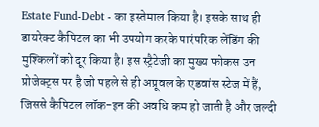Estate Fund-Debt - का इस्तेमाल किया है। इसके साथ ही डायरेक्ट कैपिटल का भी उपयोग करके पारंपरिक लेंडिंग की मुश्किलों को दूर किया है। इस स्ट्रैटेजी का मुख्य फोकस उन प्रोजेक्ट्स पर है जो पहले से ही अप्रूवल के एडवांस स्टेज में हैं, जिससे कैपिटल लॉक-इन की अवधि कम हो जाती है और जल्दी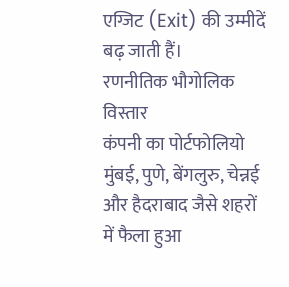एग्जिट (Exit) की उम्मीदें बढ़ जाती हैं।
रणनीतिक भौगोलिक विस्तार
कंपनी का पोर्टफोलियो मुंबई, पुणे, बेंगलुरु, चेन्नई और हैदराबाद जैसे शहरों में फैला हुआ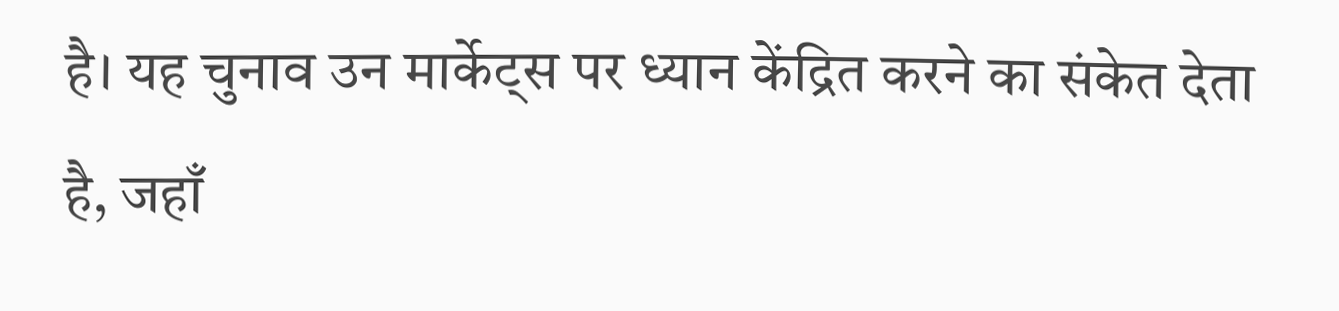है। यह चुनाव उन मार्केट्स पर ध्यान केंद्रित करने का संकेत देता है, जहाँ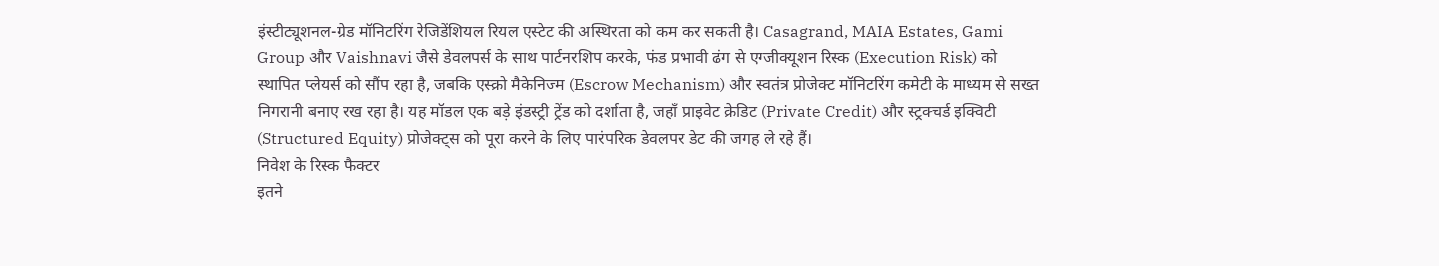इंस्टीट्यूशनल-ग्रेड मॉनिटरिंग रेजिडेंशियल रियल एस्टेट की अस्थिरता को कम कर सकती है। Casagrand, MAIA Estates, Gami Group और Vaishnavi जैसे डेवलपर्स के साथ पार्टनरशिप करके, फंड प्रभावी ढंग से एग्जीक्यूशन रिस्क (Execution Risk) को स्थापित प्लेयर्स को सौंप रहा है, जबकि एस्क्रो मैकेनिज्म (Escrow Mechanism) और स्वतंत्र प्रोजेक्ट मॉनिटरिंग कमेटी के माध्यम से सख्त निगरानी बनाए रख रहा है। यह मॉडल एक बड़े इंडस्ट्री ट्रेंड को दर्शाता है, जहाँ प्राइवेट क्रेडिट (Private Credit) और स्ट्रक्चर्ड इक्विटी (Structured Equity) प्रोजेक्ट्स को पूरा करने के लिए पारंपरिक डेवलपर डेट की जगह ले रहे हैं।
निवेश के रिस्क फैक्टर
इतने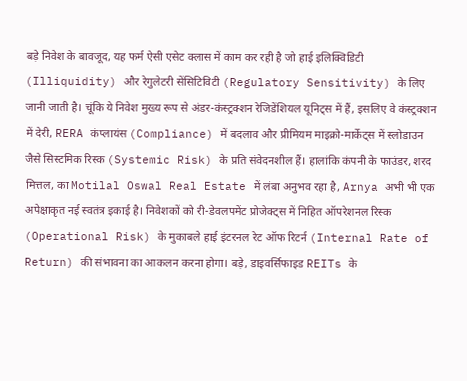बड़े निवेश के बावजूद, यह फर्म ऐसी एसेट क्लास में काम कर रही है जो हाई इलिक्विडिटी (Illiquidity) और रेगुलेटरी सेंसिटिविटी (Regulatory Sensitivity) के लिए जानी जाती है। चूंकि ये निवेश मुख्य रूप से अंडर-कंस्ट्रक्शन रेजिडेंशियल यूनिट्स में हैं, इसलिए वे कंस्ट्रक्शन में देरी, RERA कंप्लायंस (Compliance) में बदलाव और प्रीमियम माइक्रो-मार्केट्स में स्लोडाउन जैसे सिस्टमिक रिस्क (Systemic Risk) के प्रति संवेदनशील हैं। हालांकि कंपनी के फाउंडर, शरद मित्तल, का Motilal Oswal Real Estate में लंबा अनुभव रहा है, Arnya अभी भी एक अपेक्षाकृत नई स्वतंत्र इकाई है। निवेशकों को री-डेवलपमेंट प्रोजेक्ट्स में निहित ऑपरेशनल रिस्क (Operational Risk) के मुकाबले हाई इंटरनल रेट ऑफ रिटर्न (Internal Rate of Return) की संभावना का आकलन करना होगा। बड़े, डाइवर्सिफाइड REITs के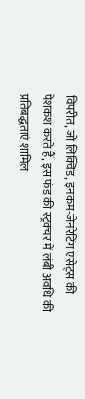विपरीत, जो लिक्विड, इनकम-जेनरेटिंग एसेट्स की पेशकश करते हैं, इस फंड की स्ट्रक्चर में लंबी अवधि की प्रतिबद्धताएं शामिल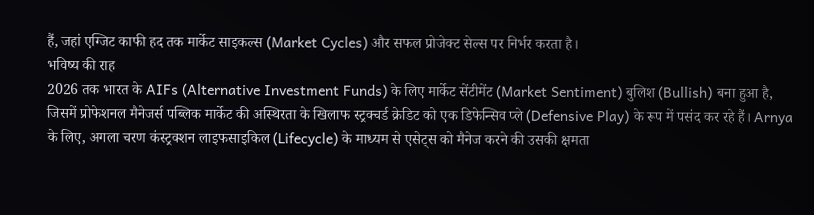हैं, जहां एग्जिट काफी हद तक मार्केट साइकल्स (Market Cycles) और सफल प्रोजेक्ट सेल्स पर निर्भर करता है।
भविष्य की राह
2026 तक भारत के AIFs (Alternative Investment Funds) के लिए मार्केट सेंटीमेंट (Market Sentiment) बुलिश (Bullish) बना हुआ है, जिसमें प्रोफेशनल मैनेजर्स पब्लिक मार्केट की अस्थिरता के खिलाफ स्ट्रक्चर्ड क्रेडिट को एक डिफेन्सिव प्ले (Defensive Play) के रूप में पसंद कर रहे हैं। Arnya के लिए, अगला चरण कंस्ट्रक्शन लाइफसाइकिल (Lifecycle) के माध्यम से एसेट्स को मैनेज करने की उसकी क्षमता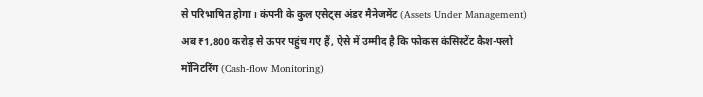से परिभाषित होगा। कंपनी के कुल एसेट्स अंडर मैनेजमेंट (Assets Under Management) अब ₹1,800 करोड़ से ऊपर पहुंच गए हैं, ऐसे में उम्मीद है कि फोकस कंसिस्टेंट कैश-फ्लो मॉनिटरिंग (Cash-flow Monitoring)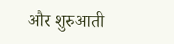और शुरुआती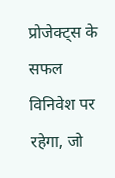प्रोजेक्ट्स के सफल विनिवेश पर रहेगा, जो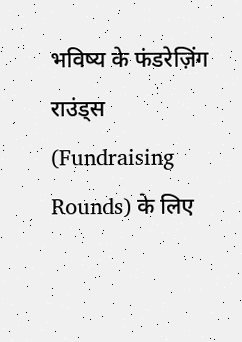भविष्य के फंडरेज़िंग राउंड्स (Fundraising Rounds) के लिए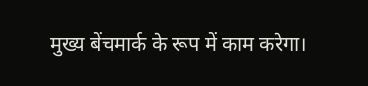मुख्य बेंचमार्क के रूप में काम करेगा।